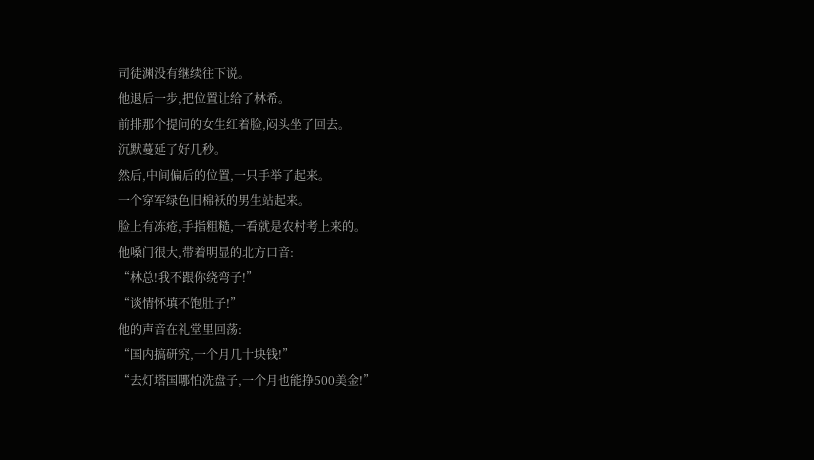司徒渊没有继续往下说。
他退后一步,把位置让给了林希。
前排那个提问的女生红着脸,闷头坐了回去。
沉默蔓延了好几秒。
然后,中间偏后的位置,一只手举了起来。
一个穿军绿色旧棉袄的男生站起来。
脸上有冻疮,手指粗糙,一看就是农村考上来的。
他嗓门很大,带着明显的北方口音:
“林总!我不跟你绕弯子!”
“谈情怀填不饱肚子!”
他的声音在礼堂里回荡:
“国内搞研究,一个月几十块钱!”
“去灯塔国哪怕洗盘子,一个月也能挣500美金!”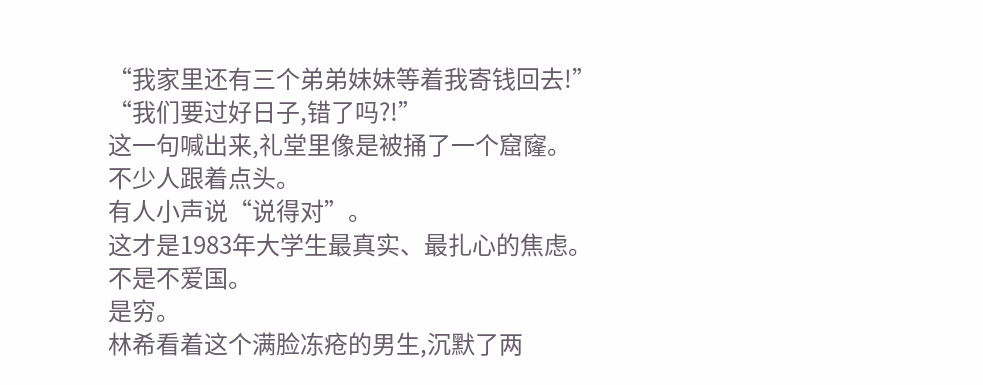“我家里还有三个弟弟妹妹等着我寄钱回去!”
“我们要过好日子,错了吗?!”
这一句喊出来,礼堂里像是被捅了一个窟窿。
不少人跟着点头。
有人小声说“说得对”。
这才是1983年大学生最真实、最扎心的焦虑。
不是不爱国。
是穷。
林希看着这个满脸冻疮的男生,沉默了两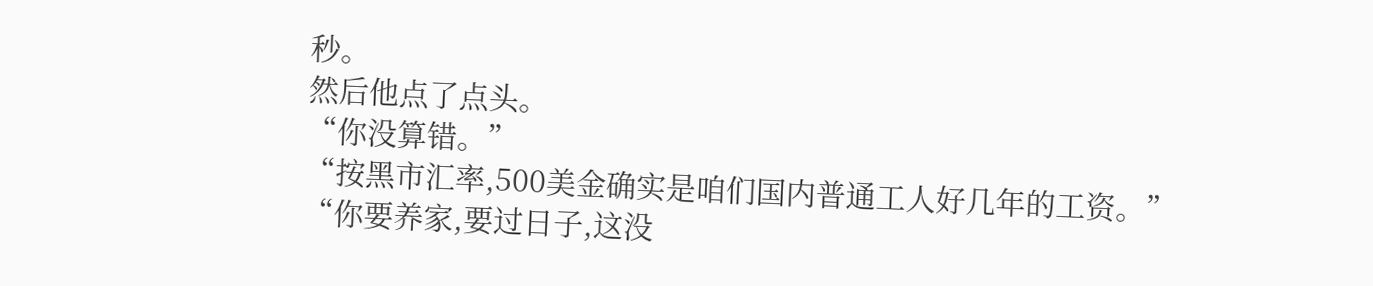秒。
然后他点了点头。
“你没算错。”
“按黑市汇率,500美金确实是咱们国内普通工人好几年的工资。”
“你要养家,要过日子,这没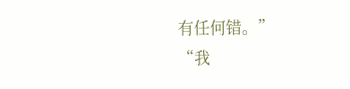有任何错。”
“我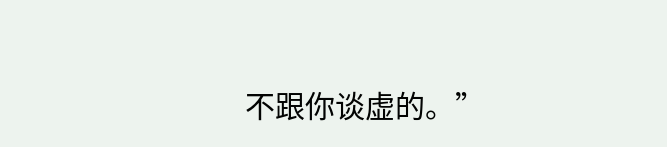不跟你谈虚的。”